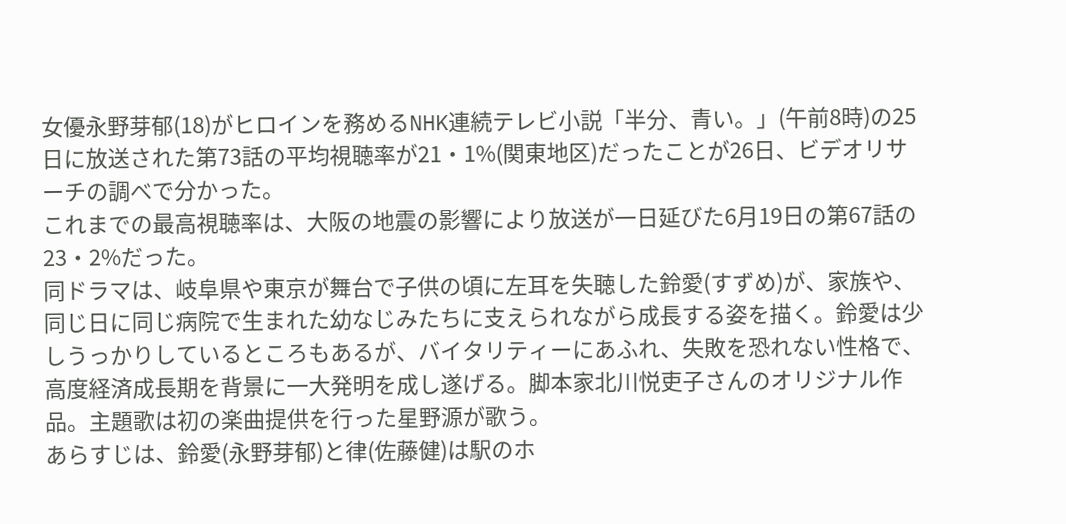女優永野芽郁(18)がヒロインを務めるNHK連続テレビ小説「半分、青い。」(午前8時)の25日に放送された第73話の平均視聴率が21・1%(関東地区)だったことが26日、ビデオリサーチの調べで分かった。
これまでの最高視聴率は、大阪の地震の影響により放送が一日延びた6月19日の第67話の23・2%だった。
同ドラマは、岐阜県や東京が舞台で子供の頃に左耳を失聴した鈴愛(すずめ)が、家族や、同じ日に同じ病院で生まれた幼なじみたちに支えられながら成長する姿を描く。鈴愛は少しうっかりしているところもあるが、バイタリティーにあふれ、失敗を恐れない性格で、高度経済成長期を背景に一大発明を成し遂げる。脚本家北川悦吏子さんのオリジナル作品。主題歌は初の楽曲提供を行った星野源が歌う。
あらすじは、鈴愛(永野芽郁)と律(佐藤健)は駅のホ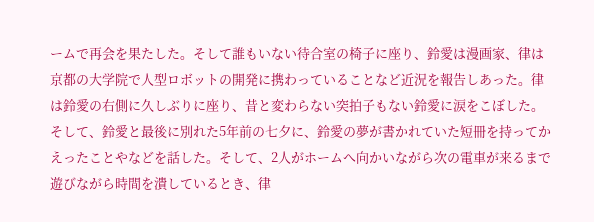ームで再会を果たした。そして誰もいない待合室の椅子に座り、鈴愛は漫画家、律は京都の大学院で人型ロボットの開発に携わっていることなど近況を報告しあった。律は鈴愛の右側に久しぶりに座り、昔と変わらない突拍子もない鈴愛に涙をこぼした。そして、鈴愛と最後に別れた5年前の七夕に、鈴愛の夢が書かれていた短冊を持ってかえったことやなどを話した。そして、2人がホームへ向かいながら次の電車が来るまで遊びながら時間を潰しているとき、律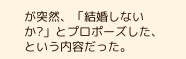が突然、「結婚しないか?」とプロポーズした、という内容だった。